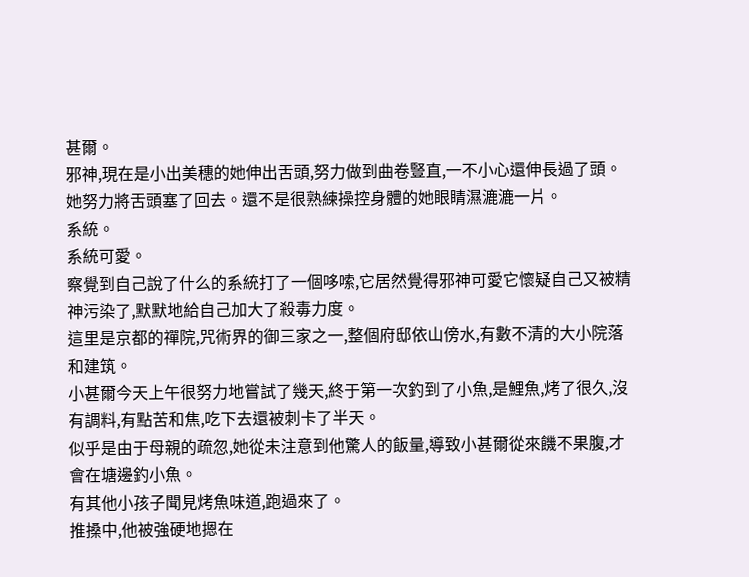甚爾。
邪神,現在是小出美穗的她伸出舌頭,努力做到曲卷豎直,一不小心還伸長過了頭。她努力將舌頭塞了回去。還不是很熟練操控身體的她眼睛濕漉漉一片。
系統。
系統可愛。
察覺到自己說了什么的系統打了一個哆嗦,它居然覺得邪神可愛它懷疑自己又被精神污染了,默默地給自己加大了殺毒力度。
這里是京都的禪院,咒術界的御三家之一,整個府邸依山傍水,有數不清的大小院落和建筑。
小甚爾今天上午很努力地嘗試了幾天,終于第一次釣到了小魚,是鯉魚,烤了很久,沒有調料,有點苦和焦,吃下去還被刺卡了半天。
似乎是由于母親的疏忽,她從未注意到他驚人的飯量,導致小甚爾從來饑不果腹,才會在塘邊釣小魚。
有其他小孩子聞見烤魚味道,跑過來了。
推搡中,他被強硬地摁在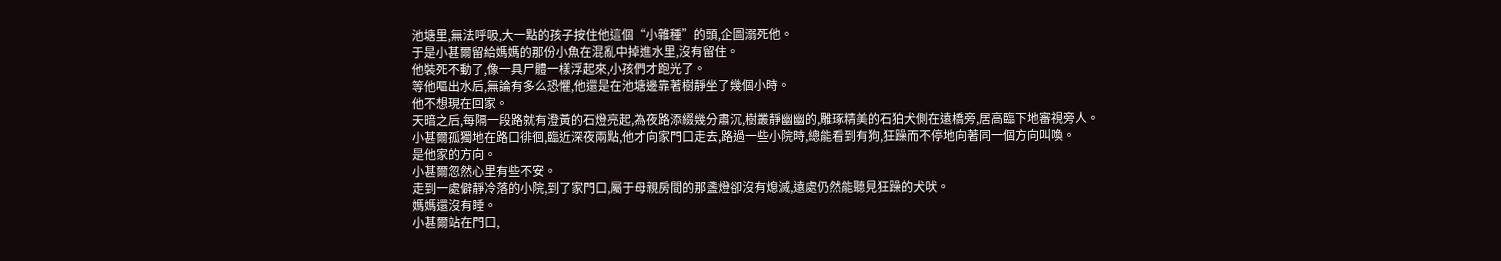池塘里,無法呼吸,大一點的孩子按住他這個“小雜種”的頭,企圖溺死他。
于是小甚爾留給媽媽的那份小魚在混亂中掉進水里,沒有留住。
他裝死不動了,像一具尸體一樣浮起來,小孩們才跑光了。
等他嘔出水后,無論有多么恐懼,他還是在池塘邊靠著樹靜坐了幾個小時。
他不想現在回家。
天暗之后,每隔一段路就有澄黃的石燈亮起,為夜路添綴幾分肅沉,樹叢靜幽幽的,雕琢精美的石狛犬側在遠橋旁,居高臨下地審視旁人。
小甚爾孤獨地在路口徘徊,臨近深夜兩點,他才向家門口走去,路過一些小院時,總能看到有狗,狂躁而不停地向著同一個方向叫喚。
是他家的方向。
小甚爾忽然心里有些不安。
走到一處僻靜冷落的小院,到了家門口,屬于母親房間的那盞燈卻沒有熄滅,遠處仍然能聽見狂躁的犬吠。
媽媽還沒有睡。
小甚爾站在門口,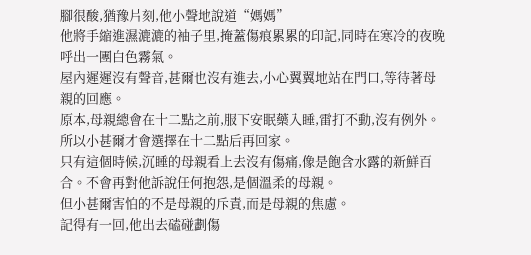腳很酸,猶豫片刻,他小聲地說道“媽媽”
他將手縮進濕漉漉的袖子里,掩蓋傷痕累累的印記,同時在寒冷的夜晚呼出一團白色霧氣。
屋內遲遲沒有聲音,甚爾也沒有進去,小心翼翼地站在門口,等待著母親的回應。
原本,母親總會在十二點之前,服下安眠藥入睡,雷打不動,沒有例外。
所以小甚爾才會選擇在十二點后再回家。
只有這個時候,沉睡的母親看上去沒有傷痛,像是飽含水露的新鮮百合。不會再對他訴說任何抱怨,是個溫柔的母親。
但小甚爾害怕的不是母親的斥責,而是母親的焦慮。
記得有一回,他出去磕碰劃傷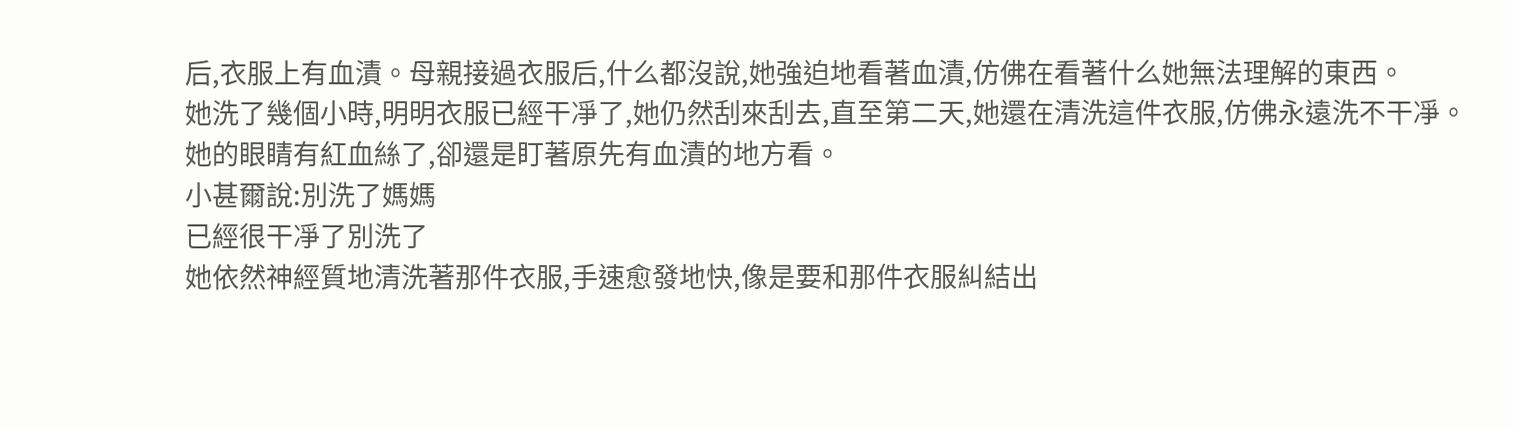后,衣服上有血漬。母親接過衣服后,什么都沒說,她強迫地看著血漬,仿佛在看著什么她無法理解的東西。
她洗了幾個小時,明明衣服已經干凈了,她仍然刮來刮去,直至第二天,她還在清洗這件衣服,仿佛永遠洗不干凈。
她的眼睛有紅血絲了,卻還是盯著原先有血漬的地方看。
小甚爾說:別洗了媽媽
已經很干凈了別洗了
她依然神經質地清洗著那件衣服,手速愈發地快,像是要和那件衣服糾結出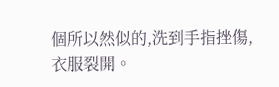個所以然似的,洗到手指挫傷,衣服裂開。